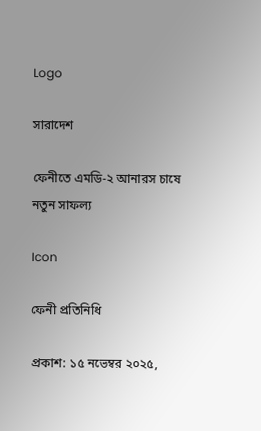Logo

সারাদেশ

ফেনীতে এমডি-২ আনারস চাষে নতুন সাফল্য

Icon

ফেনী প্রতিনিধি

প্রকাশ: ১৫ নভেম্বর ২০২৫,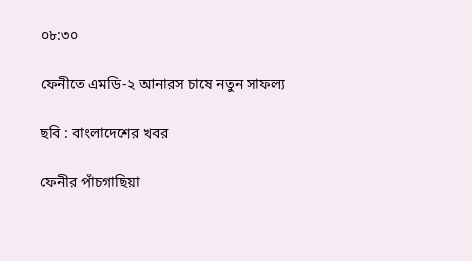০৮:৩০

ফেনীতে এমডি-২ আনারস চাষে নতুন সাফল্য

ছবি : বাংলাদেশের খবর

ফেনীর পাঁচগাছিয়া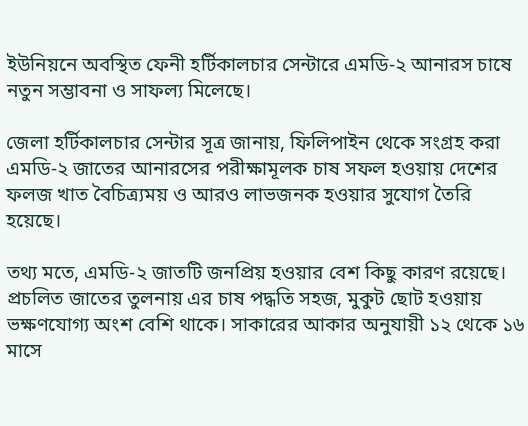ইউনিয়নে অবস্থিত ফেনী হর্টিকালচার সেন্টারে এমডি-২ আনারস চাষে নতুন সম্ভাবনা ও সাফল্য মিলেছে।

জেলা হর্টিকালচার সেন্টার সূত্র জানায়, ফিলিপাইন থেকে সংগ্রহ করা এমডি-২ জাতের আনারসের পরীক্ষামূলক চাষ সফল হওয়ায় দেশের ফলজ খাত বৈচিত্র্যময় ও আরও লাভজনক হওয়ার সুযোগ তৈরি হয়েছে।

তথ্য মতে, এমডি-২ জাতটি জনপ্রিয় হওয়ার বেশ কিছু কারণ রয়েছে। প্রচলিত জাতের তুলনায় এর চাষ পদ্ধতি সহজ, মুকুট ছোট হওয়ায় ভক্ষণযোগ্য অংশ বেশি থাকে। সাকারের আকার অনুযায়ী ১২ থেকে ১৬ মাসে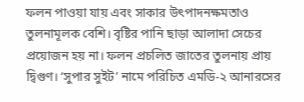ফলন পাওয়া যায় এবং সাকার উৎপাদনক্ষমতাও তুলনামূলক বেশি। বৃষ্টির পানি ছাড়া আলাদা সেচের প্রয়োজন হয় না। ফলন প্রচলিত জাতের তুলনায় প্রায় দ্বিগুণ। ‘সুপার সুইট’ নামে পরিচিত এমডি-২ আনারসের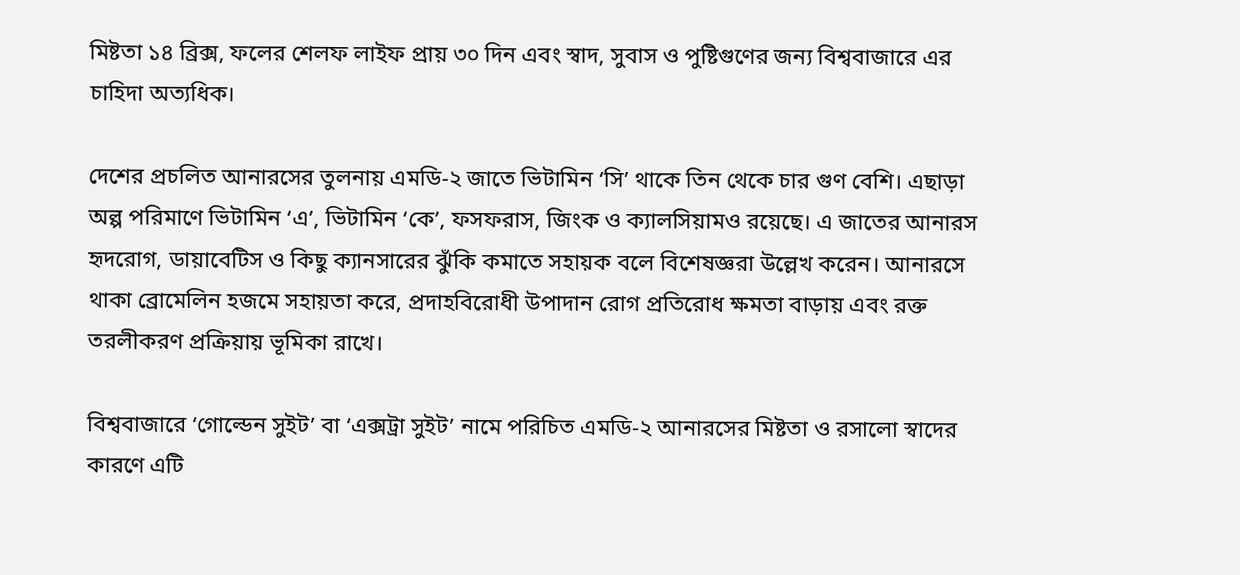মিষ্টতা ১৪ ব্রিক্স, ফলের শেলফ লাইফ প্রায় ৩০ দিন এবং স্বাদ, সুবাস ও পুষ্টিগুণের জন্য বিশ্ববাজারে এর চাহিদা অত্যধিক।

দেশের প্রচলিত আনারসের তুলনায় এমডি-২ জাতে ভিটামিন ‘সি’ থাকে তিন থেকে চার গুণ বেশি। এছাড়া অল্প পরিমাণে ভিটামিন ‘এ’, ভিটামিন ‘কে’, ফসফরাস, জিংক ও ক্যালসিয়ামও রয়েছে। এ জাতের আনারস হৃদরোগ, ডায়াবেটিস ও কিছু ক্যানসারের ঝুঁকি কমাতে সহায়ক বলে বিশেষজ্ঞরা উল্লেখ করেন। আনারসে থাকা ব্রোমেলিন হজমে সহায়তা করে, প্রদাহবিরোধী উপাদান রোগ প্রতিরোধ ক্ষমতা বাড়ায় এবং রক্ত তরলীকরণ প্রক্রিয়ায় ভূমিকা রাখে।

বিশ্ববাজারে ‘গোল্ডেন সুইট’ বা ‘এক্সট্রা সুইট’ নামে পরিচিত এমডি-২ আনারসের মিষ্টতা ও রসালো স্বাদের কারণে এটি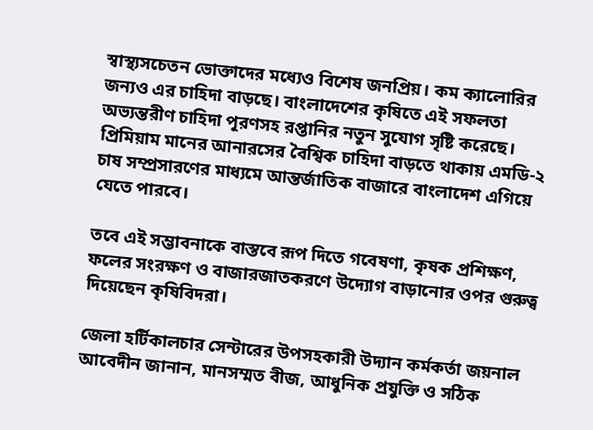স্বাস্থ্যসচেতন ভোক্তাদের মধ্যেও বিশেষ জনপ্রিয়। কম ক্যালোরির জন্যও এর চাহিদা বাড়ছে। বাংলাদেশের কৃষিতে এই সফলতা অভ্যন্তরীণ চাহিদা পূরণসহ রপ্তানির নতুন সুযোগ সৃষ্টি করেছে। প্রিমিয়াম মানের আনারসের বৈশ্বিক চাহিদা বাড়তে থাকায় এমডি-২ চাষ সম্প্রসারণের মাধ্যমে আন্তর্জাতিক বাজারে বাংলাদেশ এগিয়ে যেতে পারবে।

তবে এই সম্ভাবনাকে বাস্তবে রূপ দিতে গবেষণা, কৃষক প্রশিক্ষণ, ফলের সংরক্ষণ ও বাজারজাতকরণে উদ্যোগ বাড়ানোর ওপর গুরুত্ব দিয়েছেন কৃষিবিদরা।

জেলা হর্টিকালচার সেন্টারের উপসহকারী উদ্যান কর্মকর্তা জয়নাল আবেদীন জানান, মানসম্মত বীজ, আধুনিক প্রযুক্তি ও সঠিক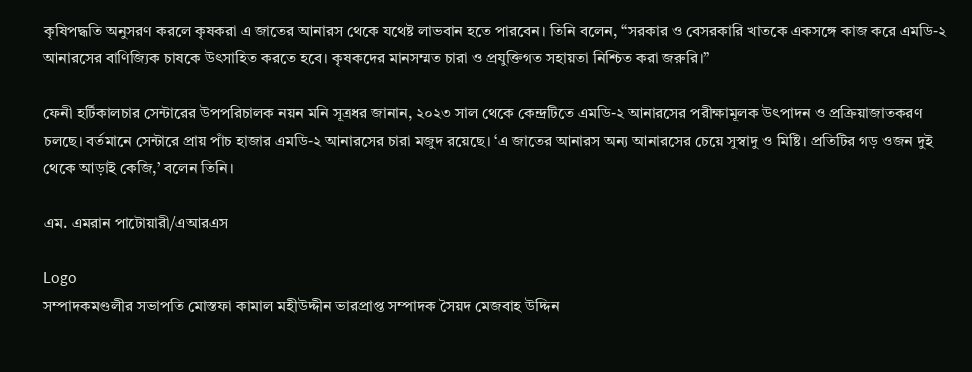কৃষিপদ্ধতি অনুসরণ করলে কৃষকরা এ জাতের আনারস থেকে যথেষ্ট লাভবান হতে পারবেন। তিনি বলেন, “সরকার ও বেসরকারি খাতকে একসঙ্গে কাজ করে এমডি-২ আনারসের বাণিজ্যিক চাষকে উৎসাহিত করতে হবে। কৃষকদের মানসম্মত চারা ও প্রযুক্তিগত সহায়তা নিশ্চিত করা জরুরি।”

ফেনী হর্টিকালচার সেন্টারের উপপরিচালক নয়ন মনি সূত্রধর জানান, ২০২৩ সাল থেকে কেন্দ্রটিতে এমডি-২ আনারসের পরীক্ষামূলক উৎপাদন ও প্রক্রিয়াজাতকরণ চলছে। বর্তমানে সেন্টারে প্রায় পাঁচ হাজার এমডি-২ আনারসের চারা মজুদ রয়েছে। ‘এ জাতের আনারস অন্য আনারসের চেয়ে সুস্বাদু ও মিষ্টি। প্রতিটির গড় ওজন দুই থেকে আড়াই কেজি,’ বলেন তিনি।

এম. এমরান পাটোয়ারী/এআরএস

Logo
সম্পাদকমণ্ডলীর সভাপতি মোস্তফা কামাল মহীউদ্দীন ভারপ্রাপ্ত সম্পাদক সৈয়দ মেজবাহ উদ্দিন